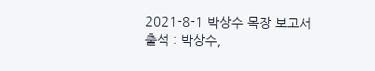2021-8-1 박상수 목장 보고서
출석 : 박상수,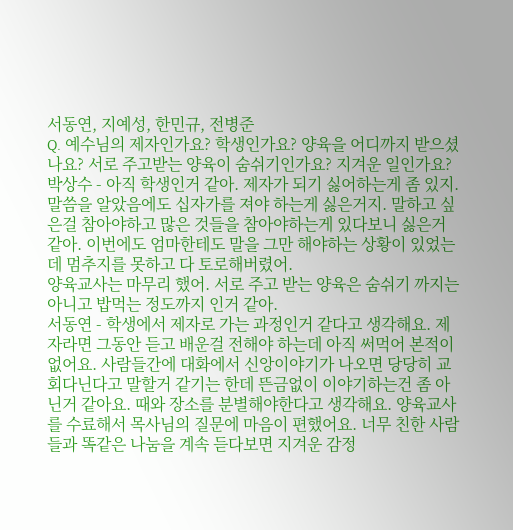서동연, 지예성, 한민규, 전병준
Q. 예수님의 제자인가요? 학생인가요? 양육을 어디까지 받으셨나요? 서로 주고받는 양육이 숨쉬기인가요? 지겨운 일인가요?
박상수 - 아직 학생인거 같아. 제자가 되기 싫어하는게 좀 있지. 말씀을 알았음에도 십자가를 져야 하는게 싫은거지. 말하고 싶은걸 참아야하고 많은 것들을 참아야하는게 있다보니 싫은거 같아. 이번에도 엄마한테도 말을 그만 해야하는 상황이 있었는데 멈추지를 못하고 다 토로해버렸어.
양육교사는 마무리 했어. 서로 주고 받는 양육은 숨쉬기 까지는 아니고 밥먹는 정도까지 인거 같아.
서동연 - 학생에서 제자로 가는 과정인거 같다고 생각해요. 제자라면 그동안 듣고 배운걸 전해야 하는데 아직 써먹어 본적이 없어요. 사람들간에 대화에서 신앙이야기가 나오면 당당히 교회다닌다고 말할거 같기는 한데 뜬금없이 이야기하는건 좀 아닌거 같아요. 때와 장소를 분별해야한다고 생각해요. 양육교사를 수료해서 목사님의 질문에 마음이 편했어요. 너무 친한 사람들과 똑같은 나눔을 계속 듣다보면 지겨운 감정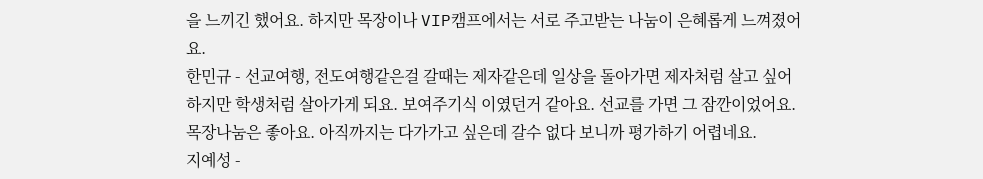을 느끼긴 했어요. 하지만 목장이나 VIP캠프에서는 서로 주고받는 나눔이 은혜롭게 느껴졌어요.
한민규 - 선교여행, 전도여행같은걸 갈때는 제자같은데 일상을 돌아가면 제자처럼 살고 싶어하지만 학생처럼 살아가게 되요. 보여주기식 이였던거 같아요. 선교를 가면 그 잠깐이었어요. 목장나눔은 좋아요. 아직까지는 다가가고 싶은데 갈수 없다 보니까 평가하기 어렵네요.
지예성 -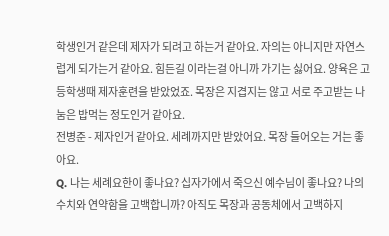학생인거 같은데 제자가 되려고 하는거 같아요. 자의는 아니지만 자연스럽게 되가는거 같아요. 힘든길 이라는걸 아니까 가기는 싫어요. 양육은 고등학생때 제자훈련을 받았었죠. 목장은 지겹지는 않고 서로 주고받는 나눔은 밥먹는 정도인거 같아요.
전병준 - 제자인거 같아요. 세례까지만 받았어요. 목장 들어오는 거는 좋아요.
Q. 나는 세례요한이 좋나요? 십자가에서 죽으신 예수님이 좋나요? 나의 수치와 연약함을 고백합니까? 아직도 목장과 공동체에서 고백하지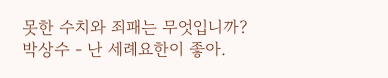못한 수치와 죄패는 무엇입니까?
박상수 - 난 세례요한이 좋아.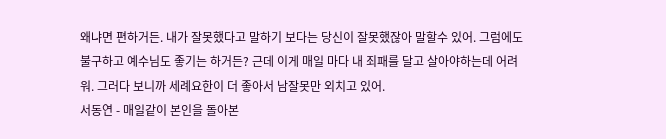왜냐면 편하거든. 내가 잘못했다고 말하기 보다는 당신이 잘못했잖아 말할수 있어. 그럼에도 불구하고 예수님도 좋기는 하거든? 근데 이게 매일 마다 내 죄패를 달고 살아야하는데 어려워. 그러다 보니까 세례요한이 더 좋아서 남잘못만 외치고 있어.
서동연 - 매일같이 본인을 돌아본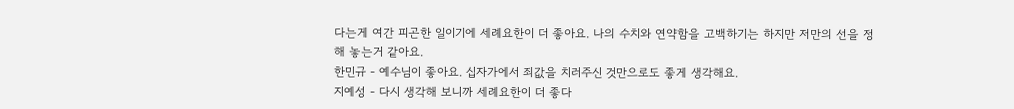다는게 여간 피곤한 일이기에 세례요한이 더 좋아요. 나의 수치와 연약함을 고백하기는 하지만 저만의 선을 정해 놓는거 같아요.
한민규 - 예수님이 좋아요. 십자가에서 죄값을 치러주신 것만으로도 좋게 생각해요.
지예성 - 다시 생각해 보니까 세례요한이 더 좋다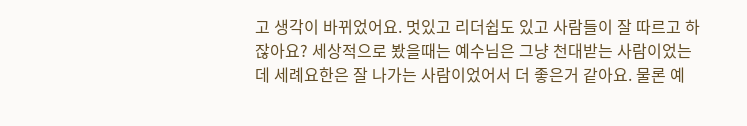고 생각이 바뀌었어요. 멋있고 리더쉽도 있고 사람들이 잘 따르고 하잖아요? 세상적으로 봤을때는 예수님은 그냥 천대받는 사람이었는데 세례요한은 잘 나가는 사람이었어서 더 좋은거 같아요. 물론 예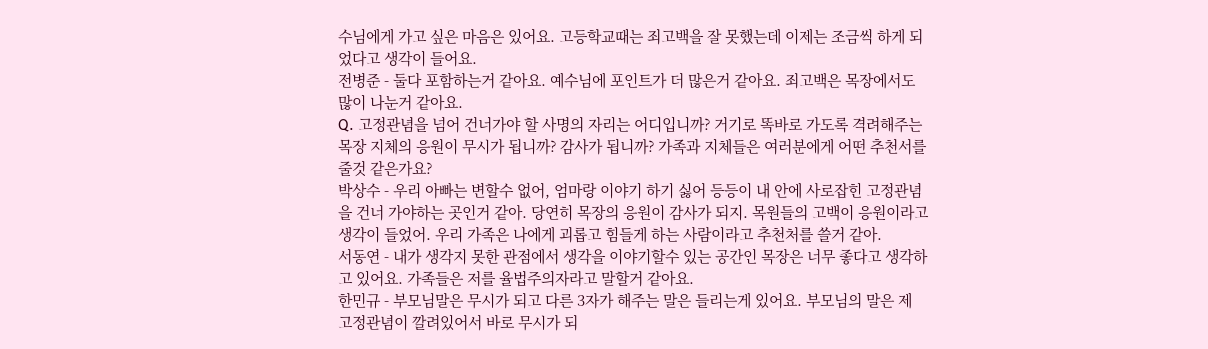수님에게 가고 싶은 마음은 있어요. 고등학교때는 죄고백을 잘 못했는데 이제는 조금씩 하게 되었다고 생각이 들어요.
전병준 - 둘다 포함하는거 같아요. 예수님에 포인트가 더 많은거 같아요. 죄고백은 목장에서도 많이 나눈거 같아요.
Q. 고정관념을 넘어 건너가야 할 사명의 자리는 어디입니까? 거기로 똑바로 가도록 격려해주는 목장 지체의 응원이 무시가 됩니까? 감사가 됩니까? 가족과 지체들은 여러분에게 어떤 추천서를 줄것 같은가요?
박상수 - 우리 아빠는 변할수 없어, 엄마랑 이야기 하기 싫어 등등이 내 안에 사로잡힌 고정관념을 건너 가야하는 곳인거 같아. 당연히 목장의 응원이 감사가 되지. 목원들의 고백이 응원이라고 생각이 들었어. 우리 가족은 나에게 괴롭고 힘들게 하는 사람이라고 추천처를 쓸거 같아.
서동연 - 내가 생각지 못한 관점에서 생각을 이야기할수 있는 공간인 목장은 너무 좋다고 생각하고 있어요. 가족들은 저를 율법주의자라고 말할거 같아요.
한민규 - 부모님말은 무시가 되고 다른 3자가 해주는 말은 들리는게 있어요. 부모님의 말은 제 고정관념이 깔려있어서 바로 무시가 되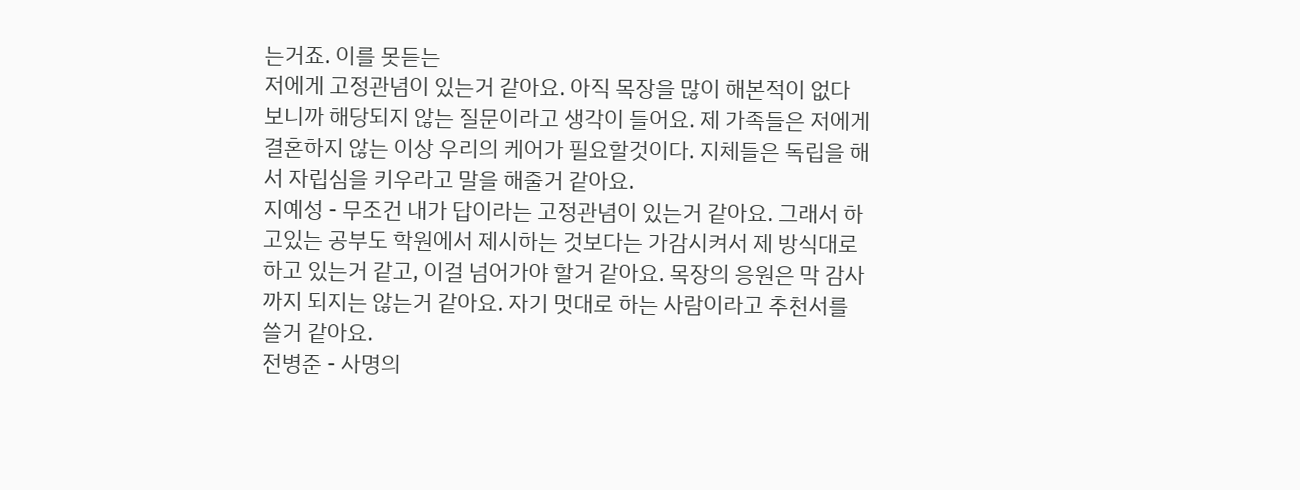는거죠. 이를 못듣는
저에게 고정관념이 있는거 같아요. 아직 목장을 많이 해본적이 없다 보니까 해당되지 않는 질문이라고 생각이 들어요. 제 가족들은 저에게 결혼하지 않는 이상 우리의 케어가 필요할것이다. 지체들은 독립을 해서 자립심을 키우라고 말을 해줄거 같아요.
지예성 - 무조건 내가 답이라는 고정관념이 있는거 같아요. 그래서 하고있는 공부도 학원에서 제시하는 것보다는 가감시켜서 제 방식대로 하고 있는거 같고, 이걸 넘어가야 할거 같아요. 목장의 응원은 막 감사까지 되지는 않는거 같아요. 자기 멋대로 하는 사람이라고 추천서를 쓸거 같아요.
전병준 - 사명의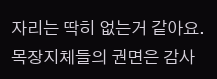자리는 딱히 없는거 같아요. 목장지체들의 권면은 감사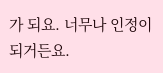가 되요. 너무나 인정이 되거든요.